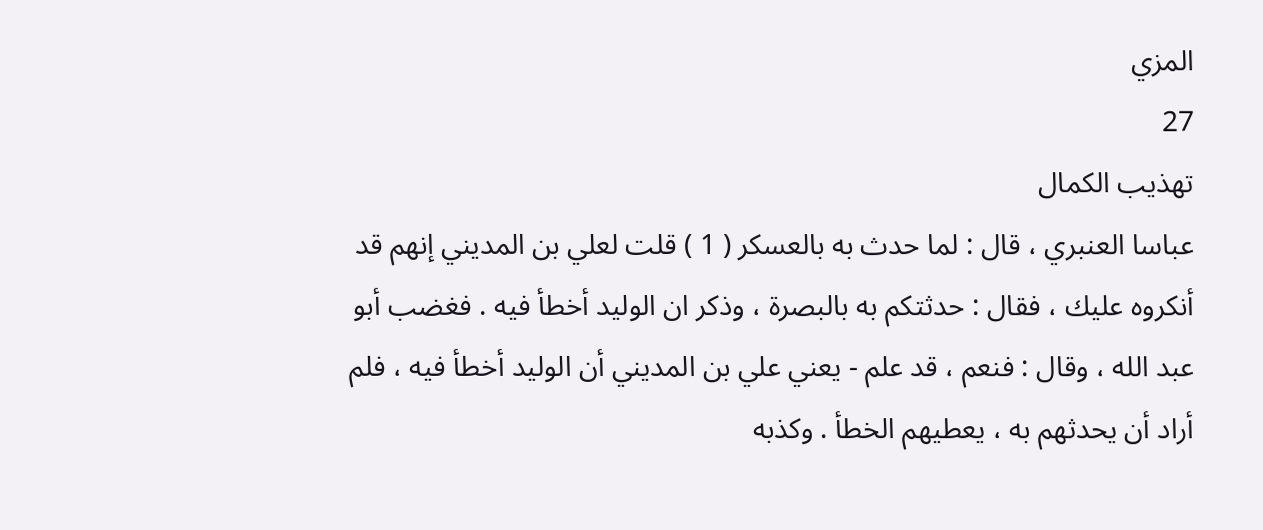المزي
27
تهذيب الكمال
عباسا العنبري ، قال : لما حدث به بالعسكر ( 1 ) قلت لعلي بن المديني إنهم قد أنكروه عليك ، فقال : حدثتكم به بالبصرة ، وذكر ان الوليد أخطأ فيه . فغضب أبو عبد الله ، وقال : فنعم ، قد علم - يعني علي بن المديني أن الوليد أخطأ فيه ، فلم أراد أن يحدثهم به ، يعطيهم الخطأ . وكذبه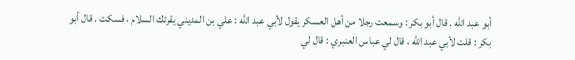أبو عبد الله . قال أبو بكر : وسمعت رجلا من أهل العسكر يقول لأبي عبد الله : علي بن المديني يقرئك السلام ، فسكت . قال أبو بكر : قلت لأبي عبد الله ، قال لي عباس العنبري : قال لي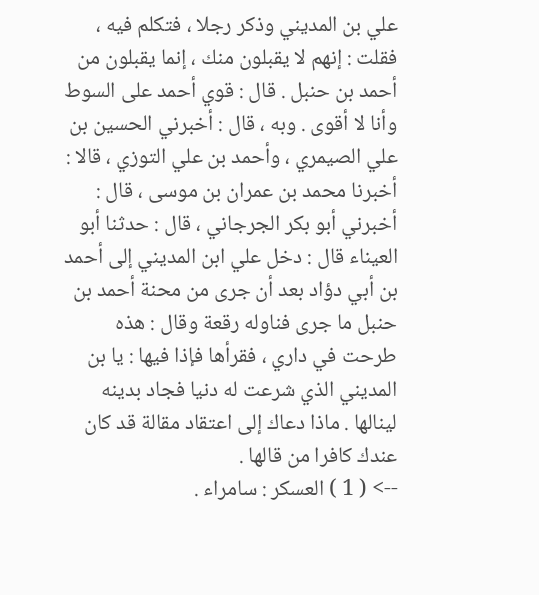علي بن المديني وذكر رجلا ، فتكلم فيه ، فقلت : إنهم لا يقبلون منك ، إنما يقبلون من أحمد بن حنبل . قال : قوي أحمد على السوط وأنا لا أقوى . وبه ، قال : أخبرني الحسين بن علي الصيمري ، وأحمد بن علي التوزي ، قالا : أخبرنا محمد بن عمران بن موسى ، قال : أخبرني أبو بكر الجرجاني ، قال : حدثنا أبو العيناء قال : دخل علي ابن المديني إلى أحمد بن أبي دؤاد بعد أن جرى من محنة أحمد بن حنبل ما جرى فناوله رقعة وقال : هذه طرحت في داري ، فقرأها فإذا فيها : يا بن المديني الذي شرعت له دنيا فجاد بدينه لينالها . ماذا دعاك إلى اعتقاد مقالة قد كان عندك كافرا من قالها .
--> ( 1 ) العسكر : سامراء .